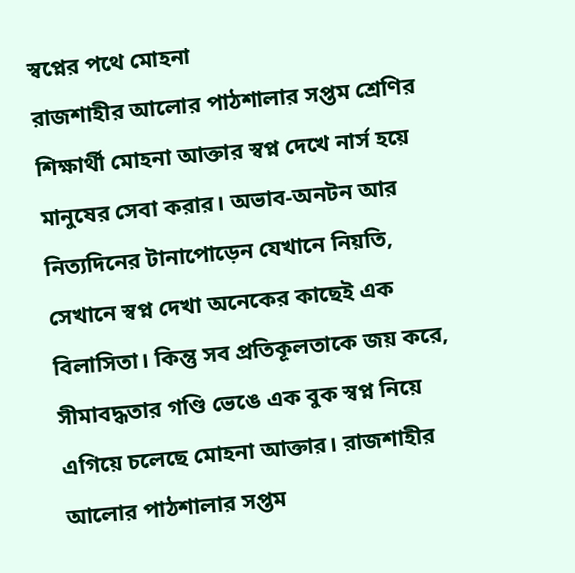স্বপ্নের পথে মোহনা
রাজশাহীর আলোর পাঠশালার সপ্তম শ্রেণির শিক্ষার্থী মোহনা আক্তার স্বপ্ন দেখে নার্স হয়ে মানুষের সেবা করার। অভাব-অনটন আর নিত্যদিনের টানাপোড়েন যেখানে নিয়তি, সেখানে স্বপ্ন দেখা অনেকের কাছেই এক বিলাসিতা। কিন্তু সব প্রতিকূলতাকে জয় করে, সীমাবদ্ধতার গণ্ডি ভেঙে এক বুক স্বপ্ন নিয়ে এগিয়ে চলেছে মোহনা আক্তার। রাজশাহীর আলোর পাঠশালার সপ্তম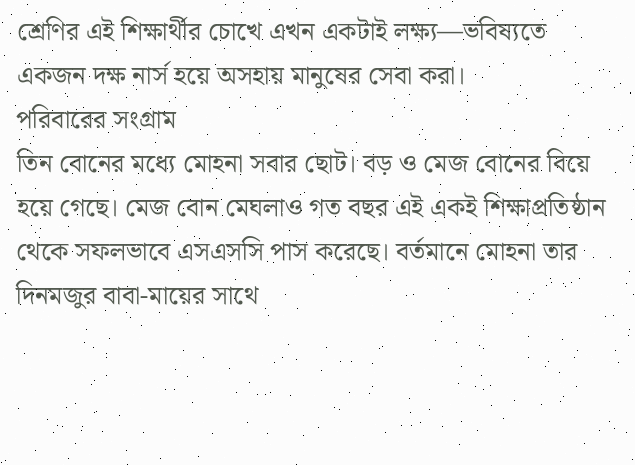শ্রেণির এই শিক্ষার্থীর চোখে এখন একটাই লক্ষ্য—ভবিষ্যতে একজন দক্ষ নার্স হয়ে অসহায় মানুষের সেবা করা।
পরিবারের সংগ্রাম
তিন বোনের মধ্যে মোহনা সবার ছোট। বড় ও মেজ বোনের বিয়ে হয়ে গেছে। মেজ বোন মেঘলাও গত বছর এই একই শিক্ষাপ্রতিষ্ঠান থেকে সফলভাবে এসএসসি পাস করেছে। বর্তমানে মোহনা তার দিনমজুর বাবা-মায়ের সাথে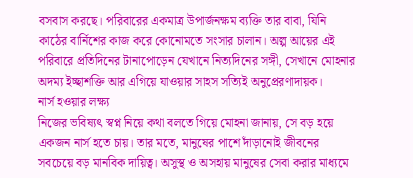বসবাস করছে। পরিবারের একমাত্র উপার্জনক্ষম ব্যক্তি তার বাবা, যিনি কাঠের বার্নিশের কাজ করে কোনোমতে সংসার চালান। অল্প আয়ের এই পরিবারে প্রতিদিনের টানাপোড়েন যেখানে নিত্যদিনের সঙ্গী, সেখানে মোহনার অদম্য ইচ্ছাশক্তি আর এগিয়ে যাওয়ার সাহস সত্যিই অনুপ্রেরণাদায়ক।
নার্স হওয়ার লক্ষ্য
নিজের ভবিষ্যৎ স্বপ্ন নিয়ে কথা বলতে গিয়ে মোহনা জানায়, সে বড় হয়ে একজন নার্স হতে চায়। তার মতে, মানুষের পাশে দাঁড়ানোই জীবনের সবচেয়ে বড় মানবিক দায়িত্ব। অসুস্থ ও অসহায় মানুষের সেবা করার মাধ্যমে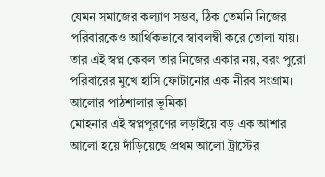যেমন সমাজের কল্যাণ সম্ভব, ঠিক তেমনি নিজের পরিবারকেও আর্থিকভাবে স্বাবলম্বী করে তোলা যায়। তার এই স্বপ্ন কেবল তার নিজের একার নয়, বরং পুরো পরিবারের মুখে হাসি ফোটানোর এক নীরব সংগ্রাম।
আলোর পাঠশালার ভূমিকা
মোহনার এই স্বপ্নপূরণের লড়াইয়ে বড় এক আশার আলো হয়ে দাঁড়িয়েছে প্রথম আলো ট্রাস্টের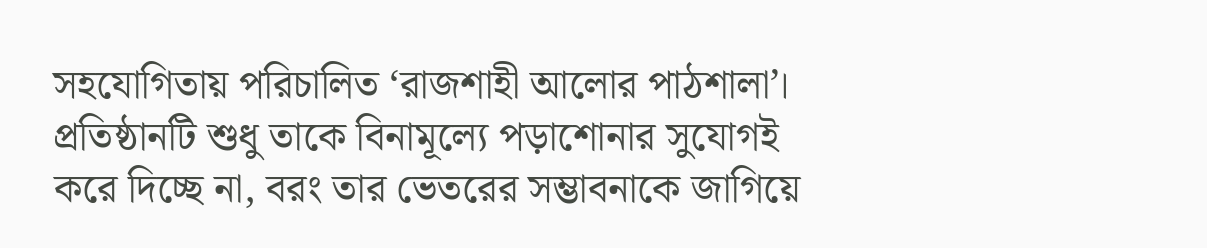সহযোগিতায় পরিচালিত ‘রাজশাহী আলোর পাঠশালা’। প্রতিষ্ঠানটি শুধু তাকে বিনামূল্যে পড়াশোনার সুযোগই করে দিচ্ছে না, বরং তার ভেতরের সম্ভাবনাকে জাগিয়ে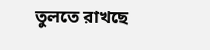তুলতে রাখছে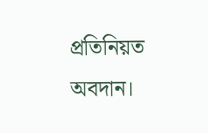প্রতিনিয়ত অবদান।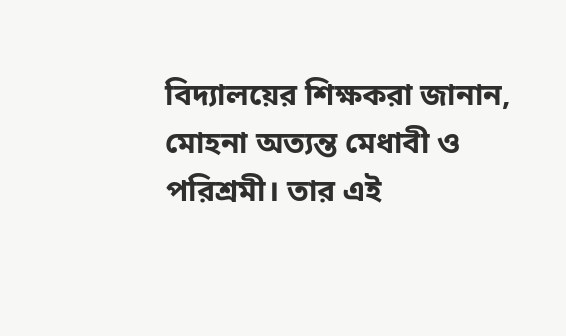বিদ্যালয়ের শিক্ষকরা জানান, মোহনা অত্যন্ত মেধাবী ও পরিশ্রমী। তার এই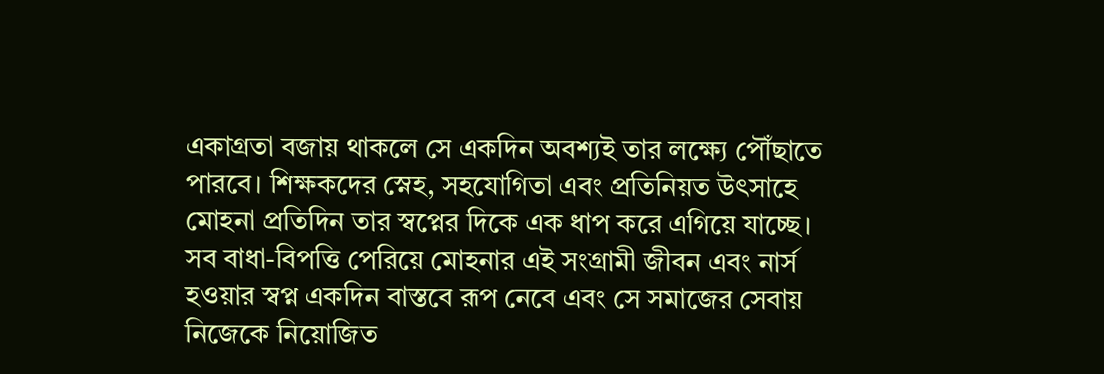একাগ্রতা বজায় থাকলে সে একদিন অবশ্যই তার লক্ষ্যে পৌঁছাতে পারবে। শিক্ষকদের স্নেহ, সহযোগিতা এবং প্রতিনিয়ত উৎসাহে মোহনা প্রতিদিন তার স্বপ্নের দিকে এক ধাপ করে এগিয়ে যাচ্ছে। সব বাধা-বিপত্তি পেরিয়ে মোহনার এই সংগ্রামী জীবন এবং নার্স হওয়ার স্বপ্ন একদিন বাস্তবে রূপ নেবে এবং সে সমাজের সেবায় নিজেকে নিয়োজিত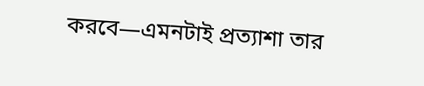করবে—এমনটাই প্রত্যাশা তার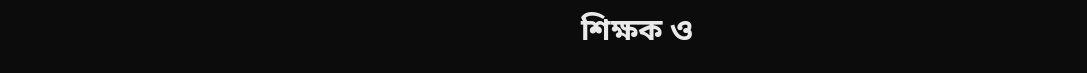শিক্ষক ও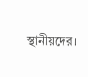স্থানীয়দের।